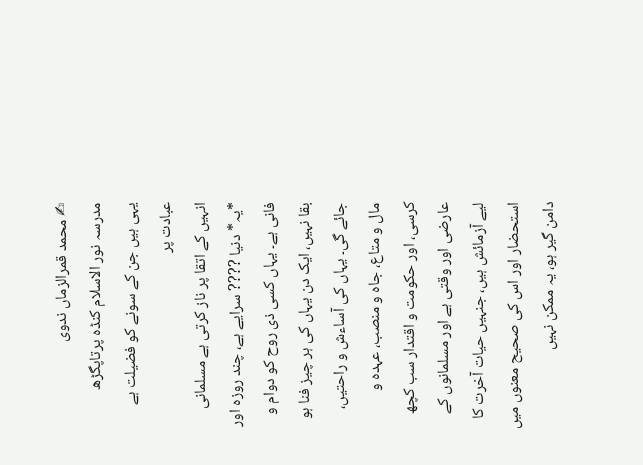✍ محمد قمرالزماں ندوی
مدرسہ نور الاسلام کنڈہ پرتاپگڑھ
یہی ہیں جن کے سونے کو فضیلت ہے عبادت پر
انہیں کے اتقا پر ناز کرتی ہے مسلمانی
*یہ* دنیا ???? سرایے ہے، چند روزہ اور فانی ہے۔ یہاں کسی ذی روح کو دوام و بقا نہیں، ایک دن یہاں کی ہر چیز فنا ہو جائے گی۔ یہاں کی آساءش و راحتیں، مال و متاع، جاہ و منصب، عہدہ و کرسی، اور حکومت و اقتدار سب کچھ عارضی اور وقتی ہے اور مسلمانوں کے لیے آزمائش ہیں، جنہیں حیات آخرت کا استحضار اور اس کی صحیح معنوں میں دامن گیر ہو، یہ ممکن نہیں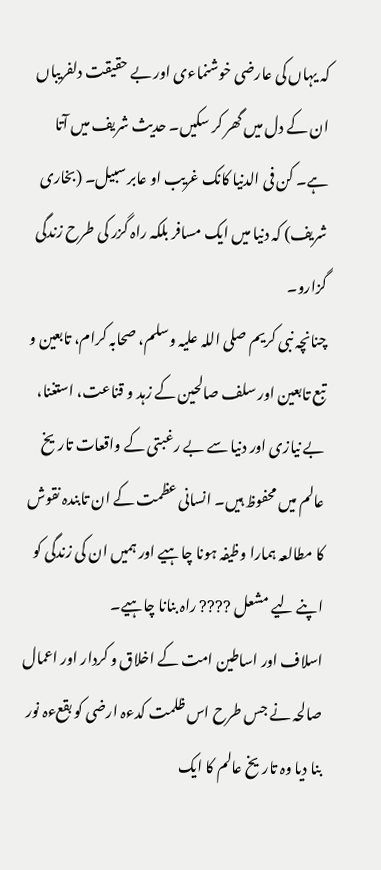کہ یہاں کی عارضی خوشنماءی اور بے حقیقت دلفریباں ان کے دل میں گھر کر سکیں۔ حدیث شریف میں آتا ہے۔ کن فی الدنیا کانک غریب او عابر سبیل۔ (بخاری شریف) کہ دنیا میں ایک مسافر بلکہ راہ گزر کی طرح زندگی گزارو۔
چنانچہ نبی کریم صلی اللہ علیہ وسلم، صحابہ کرام، تابعین و تبع تابعین اور سلف صالحین کے زہد و قناعت، استغنا، بے نیازی اور دنیا سے بے رغبتی کے واقعات تاریخ عالم میں محفوظ ہیں۔ انسانی عظمت کے ان تابندہ نقوش کا مطالعہ ہمارا وظیفہ ہونا چاہیے اور ہمیں ان کی زندگی کو اپنے لیے مشعل ???? راہ بنانا چاہیے۔
اسلاف اور اساطین امت کے اخلاق و کردار اور اعمال صالحہ نے جس طرح اس ظلمت کدءہ ارضی کو بقعءہ نور بنا دیا وہ تاریخ عالم کا ایک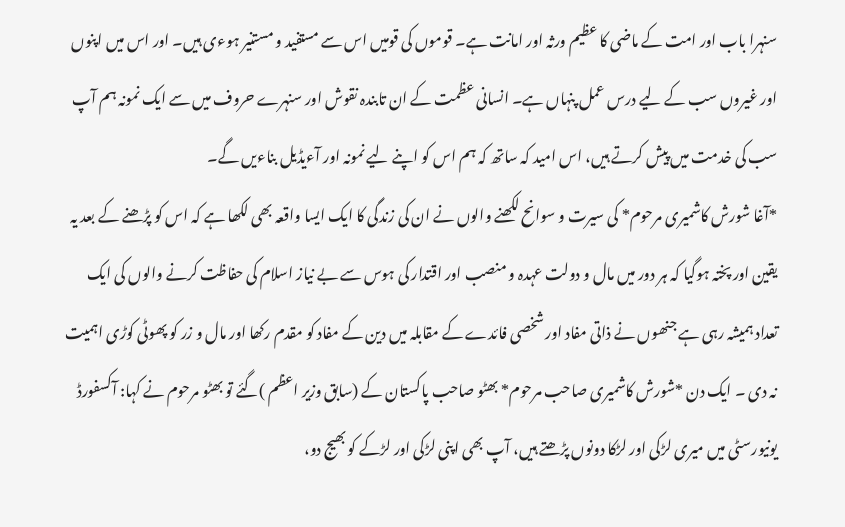سنہرا باب اور امت کے ماضی کا عظیم ورثہ اور امانت ہے۔ قوموں کی قومیں اس سے مستفید و مستنیر ہوءی ہیں۔ اور اس میں اپنوں اور غیروں سب کے لیے درس عمل پنہاں ہے۔ انسانی عظمت کے ان تابندہ نقوش اور سنہرے حروف میں سے ایک نمونہ ہم آپ سب کی خدمت میں پیش کرتے ہیں، اس امید کہ ساتھ کہ ہم اس کو اپنے لیے نمونہ اور آءیڈیل بناءیں گے۔
*آغا شورش کاشمیری مرحوم* کی سیرت و سوانح لکھنے والوں نے ان کی زندگی کا ایک ایسا واقعہ بھی لکھا ہے کہ اس کو پڑھنے کے بعد یہ یقین اور پختہ ہوگیا کہ ہر دور میں مال و دولت عہدہ و منصب اور اقتدار کی ہوس سے بے نیاز اسلام کی حفاظت کرنے والوں کی ایک تعداد ہمیشہ رہی ہے جنھوں نے ذاتی مفاد اور شخصی فائدے کے مقابلہ میں دین کے مفاد کو مقدم رکھا اور مال و زر کو پھوٹی کوڑی اہمیت نہ دی ۔ ایک دن *شورش کاشمیری صاحب مرحوم* بھٹو صاحب پاکستان کے (سابق وزیر اعظم )گئے تو بھٹو مرحوم نے کہا: آکسفورڈ یونیورسٹی میں میری لڑکی اور لڑکا دونوں پڑھتے ہیں، آپ بھی اپنی لڑکی اور لڑکے کو بھیج دو،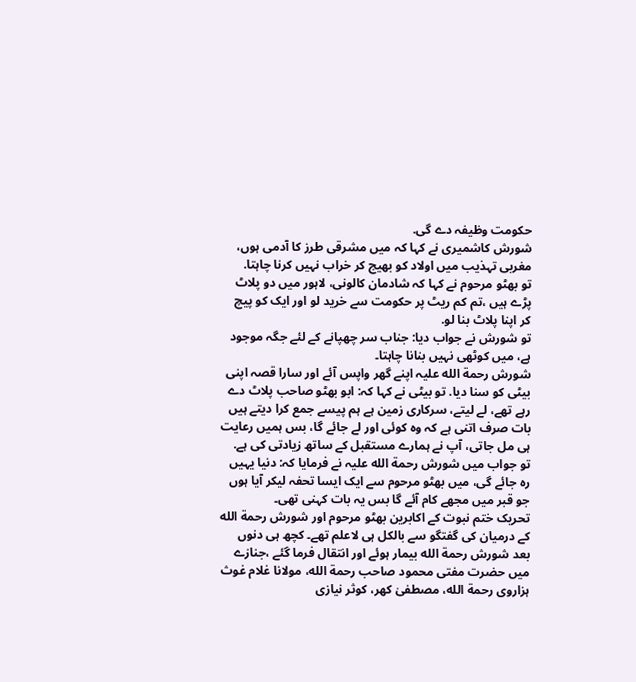حکومت وظیفہ دے گی.
شورش کاشمیری نے کہا کہ میں مشرقی طرز کا آدمی ہوں، مغربی تہذیب میں اولاد کو بھیج کر خراب نہیں کرنا چاہتا.
تو بھٹو مرحوم نے کہا کہ شادمان کالونی، لاہور میں دو پلاٹ پڑے ہیں ،تم کم ریٹ پر حکومت سے خرید لو اور ایک کو پیچ کر اپنا پلاٹ بنا لو.
تو شورش نے جواب دیا: جناب سر چھپانے کے لئے جگہ موجود ہے، میں کوٹھی نہیں بنانا چاہتا۔
شورش رحمة الله علیہ اپنے گھر واپس آئے اور سارا قصہ اپنی بیٹی کو سنا دیا. تو بیٹی نے کہا کہ: ابو بھٹو صاحب پلاٹ دے رہے تھے، لے لیتے، سرکاری زمین ہے ہم پیسے جمع کرا دیتے ہیں بات صرف اتنی ہے کہ وہ کوئی اور لے جائے گا، بس ہمیں رعایت ہی مل جاتی، آپ نے ہمارے مستقبل کے ساتھ زیادتی کی ہے.
تو جواب میں شورش رحمة الله علیہ نے فرمایا کہ: دنیا یہیں رہ جائے گی، میں بھٹو مرحوم سے ایک ایسا تحفہ لیکر آیا ہوں جو قبر میں مجھے کام آئے گا بس یہ بات کہنی تھی۔
تحریک ختم نبوت کے اکابرین بھٹو مرحوم اور شورش رحمة الله کے درمیان کی گفتگو سے بالکل ہی لاعلم تھے۔ کچھ ہی دنوں بعد شورش رحمة الله بیمار ہوئے اور انتقال فرما گئے ،جنازے میں حضرت مفتی محمود صاحب رحمة الله، مولانا غلام غوث ہزاروی رحمة الله، مصطفیٰ کھر، کوثر نیازی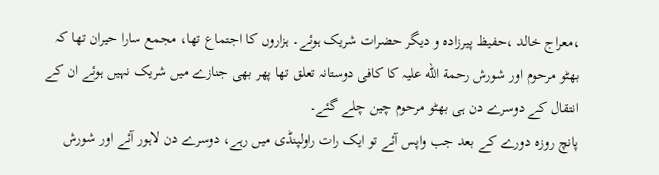،معراج خالد ،حفیظ پیرزادہ و دیگر حضرات شریک ہوئے۔ ہزاروں کا اجتماع تھا، مجمع سارا حیران تھا کہ بھٹو مرحوم اور شورش رحمة الله علیہ کا کافی دوستانہ تعلق تھا پھر بھی جنازے میں شریک نہیں ہوئے ان کے انتقال کے دوسرے دن ہی بھٹو مرحوم چین چلے گئے۔
پانچ روزہ دورے کے بعد جب واپس آئے تو ایک رات راولپنڈی میں رہے، دوسرے دن لاہور آئے اور شورش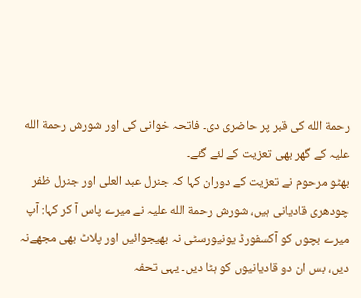رحمة الله کی قبر پر حاضری دی۔ فاتحہ خوانی کی اور شورش رحمة الله علیہ کے گھر بھی تعزیت کے لئے گئے۔
بھٹو مرحوم نے تعزیت کے دوران کہا کہ جنرل عبد العلی اور جنرل ظفر چودھری قادیانی ہیں، شورش رحمة الله علیہ نے میرے پاس آ کر کہا: آپ میرے بچوں کو آکسفورڈ یونیورسٹی نہ بھیجوائیں اور پلاٹ بھی مجھےنہ دیں، بس ان دو قادیانیوں کو ہٹا دیں۔ یہی تحفہ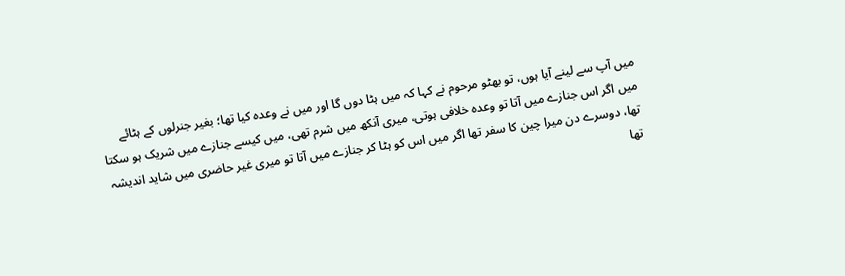میں آپ سے لینے آیا ہوں، تو بھٹو مرحوم نے کہا کہ میں ہٹا دوں گا اور میں نے وعدہ کیا تھا؛ بغیر جنرلوں کے ہٹائے میں اگر اس جنازے میں آتا تو وعدہ خلافی ہوتی، میری آنکھ میں شرم تھی، میں کیسے جنازے میں شریک ہو سکتا تھا، دوسرے دن میرا چین کا سفر تھا اگر میں اس کو ہٹا کر جنازے میں آتا تو میری غیر حاضری میں شاید اندیشہ تھا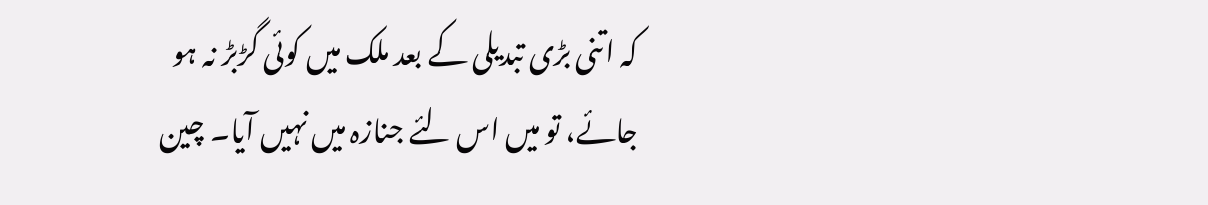کہ اتنی بڑی تبدیلی کے بعد ملک میں کوئی گڑبڑ نہ ہو جائے، تو میں اس لئے جنازہ میں نہیں آیا۔ چین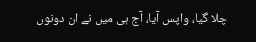چلا گیا، واپس آیا، آج ہی میں نے ان دونوں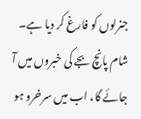جنرلوں کو فارغ کر دیا ہے۔ شام پانچ بجے کی خبروں میں آ جائے گا، اب میں سرخرو ہو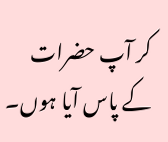کر آپ حضرات کے پاس آیا ہوں۔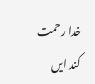خدا رحمت کند ایں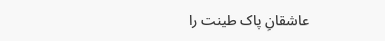عاشقانِ پاک طینت را